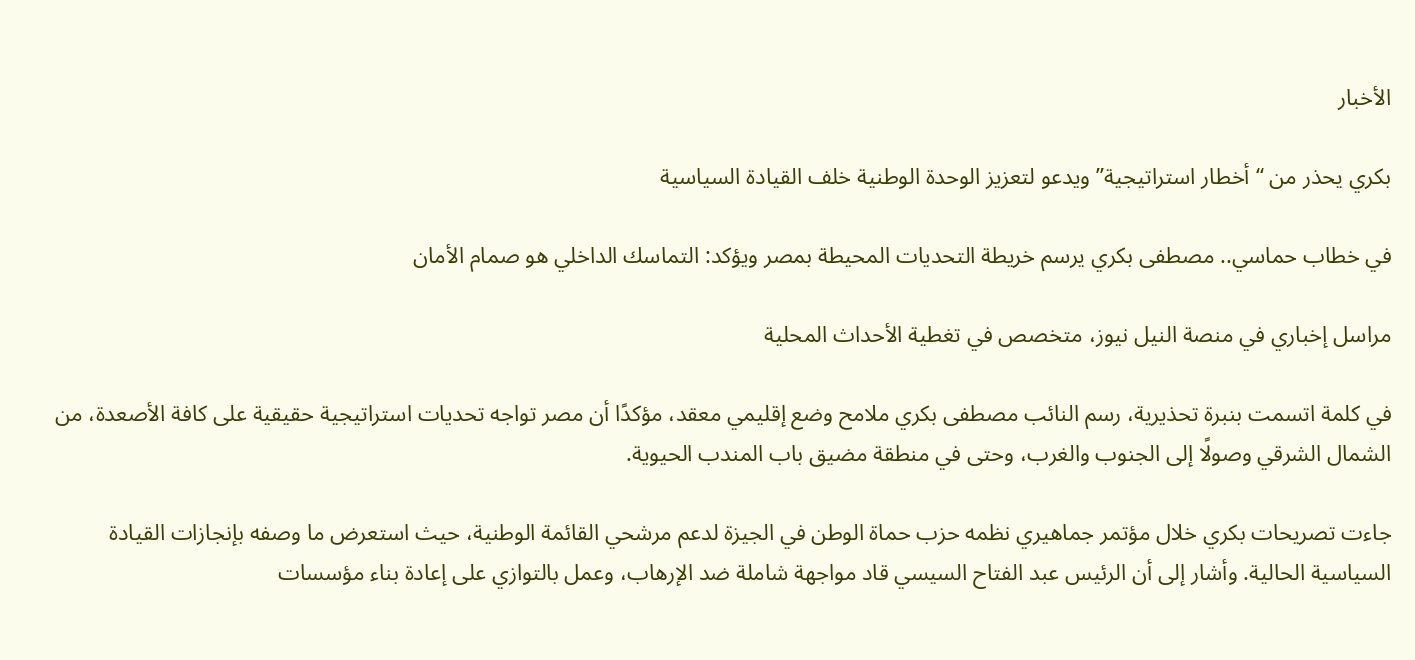الأخبار

بكري يحذر من “أخطار استراتيجية” ويدعو لتعزيز الوحدة الوطنية خلف القيادة السياسية

في خطاب حماسي.. مصطفى بكري يرسم خريطة التحديات المحيطة بمصر ويؤكد: التماسك الداخلي هو صمام الأمان

مراسل إخباري في منصة النيل نيوز، متخصص في تغطية الأحداث المحلية

في كلمة اتسمت بنبرة تحذيرية، رسم النائب مصطفى بكري ملامح وضع إقليمي معقد، مؤكدًا أن مصر تواجه تحديات استراتيجية حقيقية على كافة الأصعدة، من الشمال الشرقي وصولًا إلى الجنوب والغرب، وحتى في منطقة مضيق باب المندب الحيوية.

جاءت تصريحات بكري خلال مؤتمر جماهيري نظمه حزب حماة الوطن في الجيزة لدعم مرشحي القائمة الوطنية، حيث استعرض ما وصفه بإنجازات القيادة السياسية الحالية. وأشار إلى أن الرئيس عبد الفتاح السيسي قاد مواجهة شاملة ضد الإرهاب، وعمل بالتوازي على إعادة بناء مؤسسات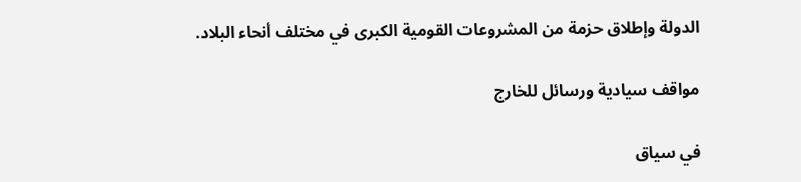الدولة وإطلاق حزمة من المشروعات القومية الكبرى في مختلف أنحاء البلاد.

مواقف سيادية ورسائل للخارج

في سياق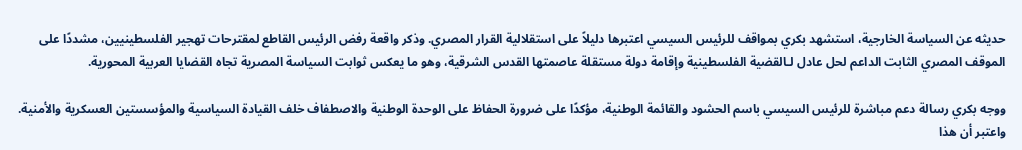حديثه عن السياسة الخارجية، استشهد بكري بمواقف للرئيس السيسي اعتبرها دليلاً على استقلالية القرار المصري. وذكر واقعة رفض الرئيس القاطع لمقترحات تهجير الفلسطينيين، مشددًا على الموقف المصري الثابت الداعم لحل عادل لـالقضية الفلسطينية وإقامة دولة مستقلة عاصمتها القدس الشرقية، وهو ما يعكس ثوابت السياسة المصرية تجاه القضايا العربية المحورية.

ووجه بكري رسالة دعم مباشرة للرئيس السيسي باسم الحشود والقائمة الوطنية، مؤكدًا على ضرورة الحفاظ على الوحدة الوطنية والاصطفاف خلف القيادة السياسية والمؤسستين العسكرية والأمنية. واعتبر أن هذا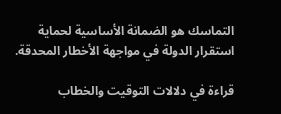التماسك هو الضمانة الأساسية لحماية استقرار الدولة في مواجهة الأخطار المحدقة.

قراءة في دلالات التوقيت والخطاب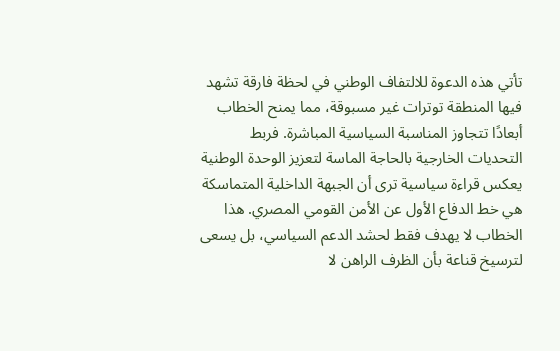تأتي هذه الدعوة للالتفاف الوطني في لحظة فارقة تشهد فيها المنطقة توترات غير مسبوقة، مما يمنح الخطاب أبعادًا تتجاوز المناسبة السياسية المباشرة. فربط التحديات الخارجية بالحاجة الماسة لتعزيز الوحدة الوطنية يعكس قراءة سياسية ترى أن الجبهة الداخلية المتماسكة هي خط الدفاع الأول عن الأمن القومي المصري. هذا الخطاب لا يهدف فقط لحشد الدعم السياسي، بل يسعى لترسيخ قناعة بأن الظرف الراهن لا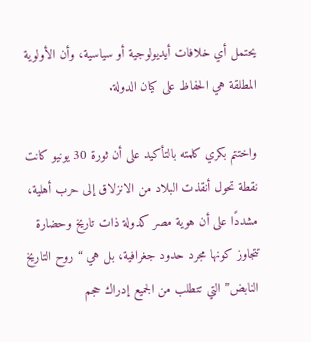يحتمل أي خلافات أيديولوجية أو سياسية، وأن الأولوية المطلقة هي الحفاظ على كيان الدولة.

واختتم بكري كلمته بالتأكيد على أن ثورة 30 يونيو كانت نقطة تحول أنقذت البلاد من الانزلاق إلى حرب أهلية، مشددًا على أن هوية مصر كدولة ذات تاريخ وحضارة تتجاوز كونها مجرد حدود جغرافية، بل هي “روح التاريخ النابض” التي تتطلب من الجميع إدراك حجم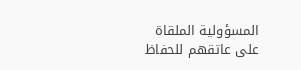المسؤولية الملقاة على عاتقهم للحفاظ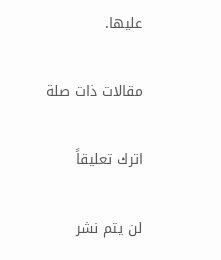عليها.

مقالات ذات صلة

اترك تعليقاً

لن يتم نشر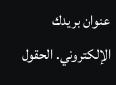عنوان بريدك الإلكتروني. الحقول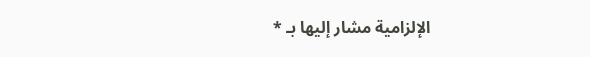الإلزامية مشار إليها بـ *